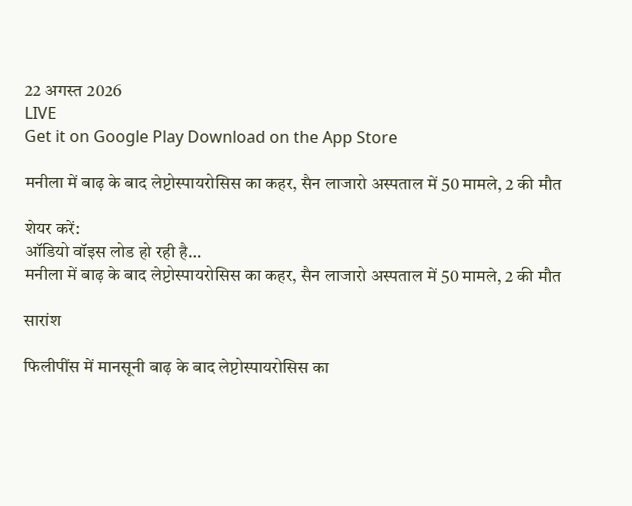22 अगस्त 2026
LIVE
Get it on Google Play Download on the App Store

मनीला में बाढ़ के बाद लेप्टोस्पायरोसिस का कहर, सैन लाजारो अस्पताल में 50 मामले, 2 की मौत

शेयर करें:
ऑडियो वॉइस लोड हो रही है…
मनीला में बाढ़ के बाद लेप्टोस्पायरोसिस का कहर, सैन लाजारो अस्पताल में 50 मामले, 2 की मौत

सारांश

फिलीपींस में मानसूनी बाढ़ के बाद लेप्टोस्पायरोसिस का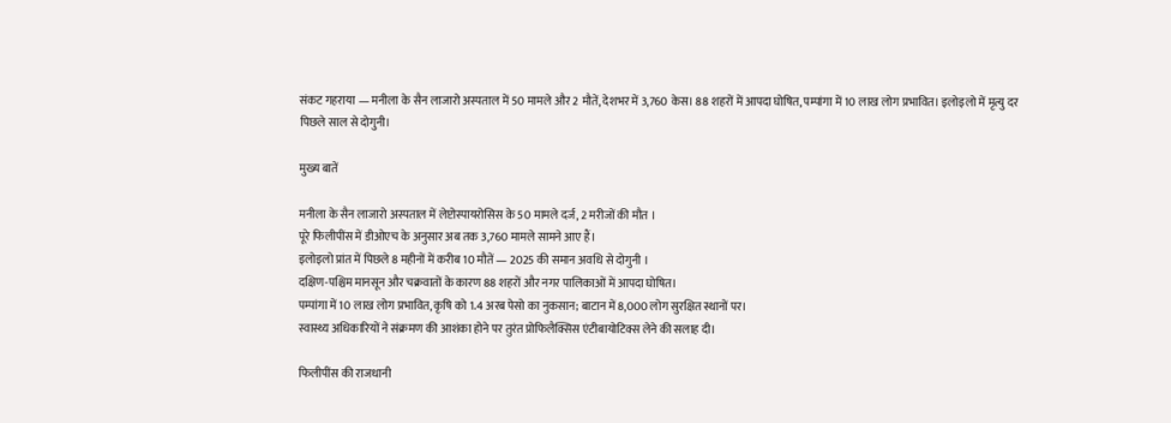संकट गहराया — मनीला के सैन लाजारो अस्पताल में 50 मामले और 2 मौतें, देशभर में 3,760 केस। 88 शहरों में आपदा घोषित, पम्पांगा में 10 लाख लोग प्रभावित। इलोइलो में मृत्यु दर पिछले साल से दोगुनी।

मुख्य बातें

मनीला के सैन लाजारो अस्पताल में लेप्टोस्पायरोसिस के 50 मामले दर्ज, 2 मरीजों की मौत ।
पूरे फिलीपींस में डीओएच के अनुसार अब तक 3,760 मामले सामने आए हैं।
इलोइलो प्रांत में पिछले 8 महीनों में करीब 10 मौतें — 2025 की समान अवधि से दोगुनी ।
दक्षिण-पश्चिम मानसून और चक्रवातों के कारण 88 शहरों और नगर पालिकाओं में आपदा घोषित।
पम्पांगा में 10 लाख लोग प्रभावित, कृषि को 1.4 अरब पेसो का नुकसान; बाटान में 8,000 लोग सुरक्षित स्थानों पर।
स्वास्थ्य अधिकारियों ने संक्रमण की आशंका होने पर तुरंत प्रोफिलैक्सिस एंटीबायोटिक्स लेने की सलाह दी।

फिलीपींस की राजधानी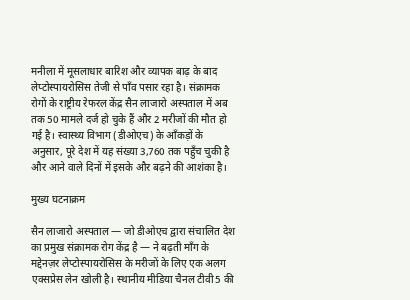मनीला में मूसलाधार बारिश और व्यापक बाढ़ के बाद लेप्टोस्पायरोसिस तेजी से पाँव पसार रहा है। संक्रामक रोगों के राष्ट्रीय रेफरल केंद्र सैन लाजारो अस्पताल में अब तक 50 मामले दर्ज हो चुके हैं और 2 मरीजों की मौत हो गई है। स्वास्थ्य विभाग (डीओएच) के आँकड़ों के अनुसार, पूरे देश में यह संख्या 3,760 तक पहुँच चुकी है और आने वाले दिनों में इसके और बढ़ने की आशंका है।

मुख्य घटनाक्रम

सैन लाजारो अस्पताल — जो डीओएच द्वारा संचालित देश का प्रमुख संक्रामक रोग केंद्र है — ने बढ़ती माँग के मद्देनज़र लेप्टोस्पायरोसिस के मरीजों के लिए एक अलग एक्सप्रेस लेन खोली है। स्थानीय मीडिया चैनल टीवी5 की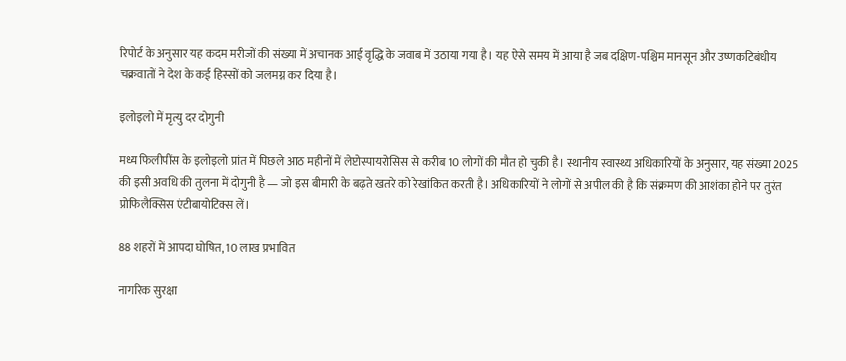रिपोर्ट के अनुसार यह कदम मरीजों की संख्या में अचानक आई वृद्धि के जवाब में उठाया गया है। यह ऐसे समय में आया है जब दक्षिण-पश्चिम मानसून और उष्णकटिबंधीय चक्रवातों ने देश के कई हिस्सों को जलमग्न कर दिया है।

इलोइलो में मृत्यु दर दोगुनी

मध्य फिलीपींस के इलोइलो प्रांत में पिछले आठ महीनों में लेप्टोस्पायरोसिस से करीब 10 लोगों की मौत हो चुकी है। स्थानीय स्वास्थ्य अधिकारियों के अनुसार, यह संख्या 2025 की इसी अवधि की तुलना में दोगुनी है — जो इस बीमारी के बढ़ते खतरे को रेखांकित करती है। अधिकारियों ने लोगों से अपील की है कि संक्रमण की आशंका होने पर तुरंत प्रोफिलैक्सिस एंटीबायोटिक्स लें।

88 शहरों में आपदा घोषित, 10 लाख प्रभावित

नागरिक सुरक्षा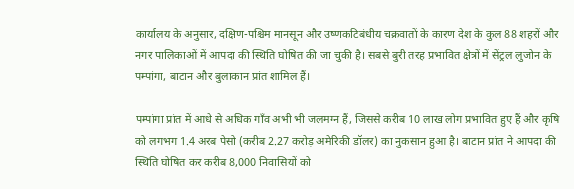कार्यालय के अनुसार, दक्षिण-पश्चिम मानसून और उष्णकटिबंधीय चक्रवातों के कारण देश के कुल 88 शहरों और नगर पालिकाओं में आपदा की स्थिति घोषित की जा चुकी है। सबसे बुरी तरह प्रभावित क्षेत्रों में सेंट्रल लुजोन के पम्पांगा, बाटान और बुलाकान प्रांत शामिल हैं।

पम्पांगा प्रांत में आधे से अधिक गाँव अभी भी जलमग्न हैं, जिससे करीब 10 लाख लोग प्रभावित हुए हैं और कृषि को लगभग 1.4 अरब पेसो (करीब 2.27 करोड़ अमेरिकी डॉलर) का नुकसान हुआ है। बाटान प्रांत ने आपदा की स्थिति घोषित कर करीब 8,000 निवासियों को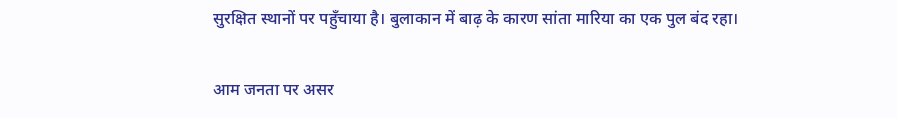सुरक्षित स्थानों पर पहुँचाया है। बुलाकान में बाढ़ के कारण सांता मारिया का एक पुल बंद रहा।

आम जनता पर असर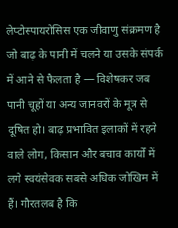लेप्टोस्पायरोसिस एक जीवाणु संक्रमण है जो बाढ़ के पानी में चलने या उसके संपर्क में आने से फैलता है — विशेषकर जब पानी चूहों या अन्य जानवरों के मूत्र से दूषित हो। बाढ़ प्रभावित इलाकों में रहने वाले लोग, किसान और बचाव कार्यों में लगे स्वयंसेवक सबसे अधिक जोखिम में हैं। गौरतलब है कि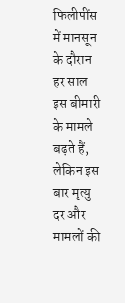फिलीपींस में मानसून के दौरान हर साल इस बीमारी के मामले बढ़ते हैं, लेकिन इस बार मृत्यु दर और मामलों की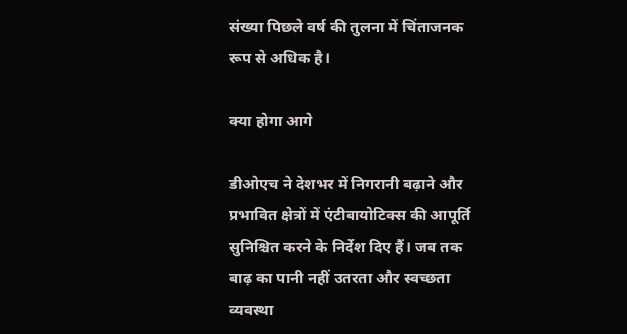संख्या पिछले वर्ष की तुलना में चिंताजनक रूप से अधिक है।

क्या होगा आगे

डीओएच ने देशभर में निगरानी बढ़ाने और प्रभावित क्षेत्रों में एंटीबायोटिक्स की आपूर्ति सुनिश्चित करने के निर्देश दिए हैं। जब तक बाढ़ का पानी नहीं उतरता और स्वच्छता व्यवस्था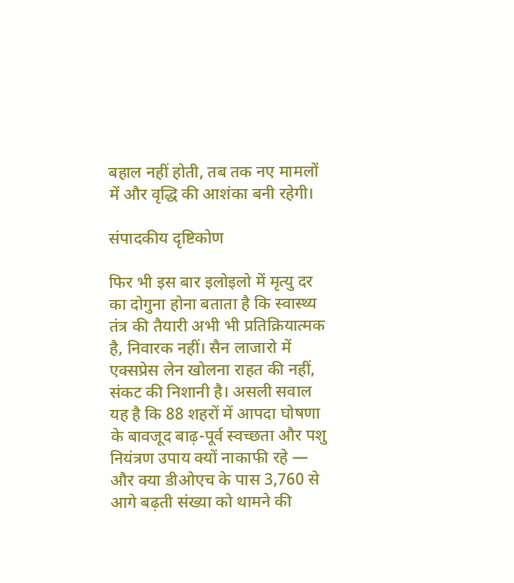बहाल नहीं होती, तब तक नए मामलों में और वृद्धि की आशंका बनी रहेगी।

संपादकीय दृष्टिकोण

फिर भी इस बार इलोइलो में मृत्यु दर का दोगुना होना बताता है कि स्वास्थ्य तंत्र की तैयारी अभी भी प्रतिक्रियात्मक है, निवारक नहीं। सैन लाजारो में एक्सप्रेस लेन खोलना राहत की नहीं, संकट की निशानी है। असली सवाल यह है कि 88 शहरों में आपदा घोषणा के बावजूद बाढ़-पूर्व स्वच्छता और पशु नियंत्रण उपाय क्यों नाकाफी रहे — और क्या डीओएच के पास 3,760 से आगे बढ़ती संख्या को थामने की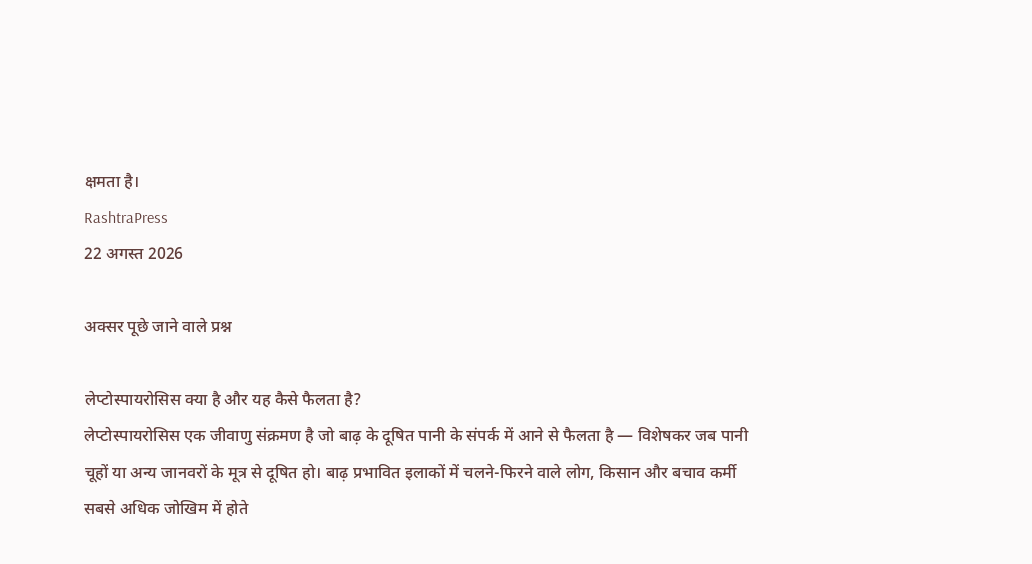क्षमता है।
RashtraPress
22 अगस्त 2026

अक्सर पूछे जाने वाले प्रश्न

लेप्टोस्पायरोसिस क्या है और यह कैसे फैलता है?
लेप्टोस्पायरोसिस एक जीवाणु संक्रमण है जो बाढ़ के दूषित पानी के संपर्क में आने से फैलता है — विशेषकर जब पानी चूहों या अन्य जानवरों के मूत्र से दूषित हो। बाढ़ प्रभावित इलाकों में चलने-फिरने वाले लोग, किसान और बचाव कर्मी सबसे अधिक जोखिम में होते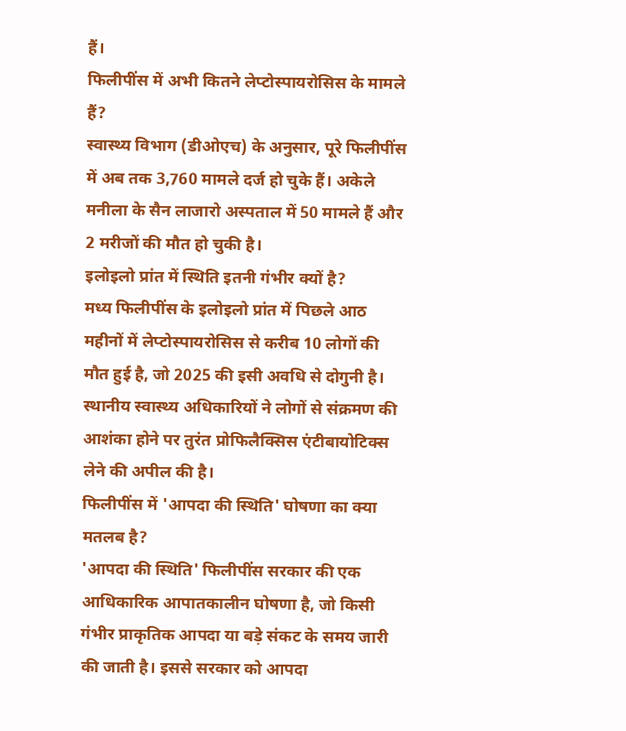हैं।
फिलीपींस में अभी कितने लेप्टोस्पायरोसिस के मामले हैं?
स्वास्थ्य विभाग (डीओएच) के अनुसार, पूरे फिलीपींस में अब तक 3,760 मामले दर्ज हो चुके हैं। अकेले मनीला के सैन लाजारो अस्पताल में 50 मामले हैं और 2 मरीजों की मौत हो चुकी है।
इलोइलो प्रांत में स्थिति इतनी गंभीर क्यों है?
मध्य फिलीपींस के इलोइलो प्रांत में पिछले आठ महीनों में लेप्टोस्पायरोसिस से करीब 10 लोगों की मौत हुई है, जो 2025 की इसी अवधि से दोगुनी है। स्थानीय स्वास्थ्य अधिकारियों ने लोगों से संक्रमण की आशंका होने पर तुरंत प्रोफिलैक्सिस एंटीबायोटिक्स लेने की अपील की है।
फिलीपींस में 'आपदा की स्थिति' घोषणा का क्या मतलब है?
'आपदा की स्थिति' फिलीपींस सरकार की एक आधिकारिक आपातकालीन घोषणा है, जो किसी गंभीर प्राकृतिक आपदा या बड़े संकट के समय जारी की जाती है। इससे सरकार को आपदा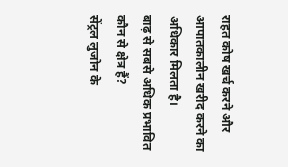राहत कोष खर्च करने और आपातकालीन खरीद करने का अधिकार मिलता है।
बाढ़ से सबसे अधिक प्रभावित कौन से क्षेत्र हैं?
सेंट्रल लुजोन के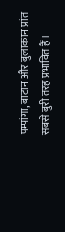पम्पांगा, बाटान और बुलाकान प्रांत सबसे बुरी तरह प्रभावित हैं।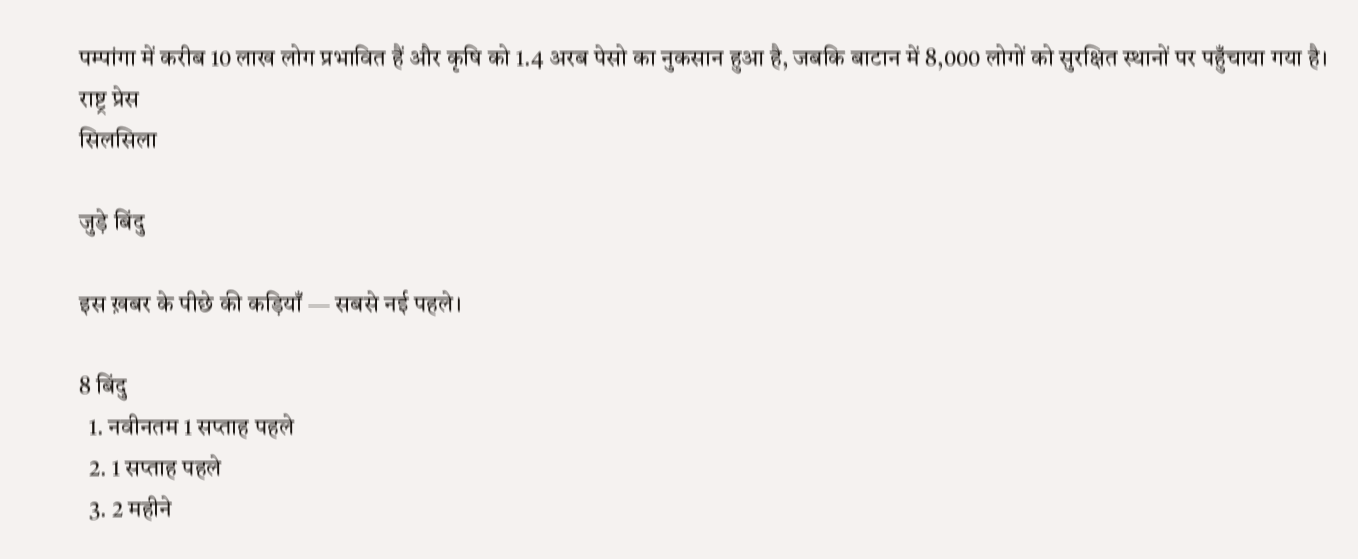पम्पांगा में करीब 10 लाख लोग प्रभावित हैं और कृषि को 1.4 अरब पेसो का नुकसान हुआ है, जबकि बाटान में 8,000 लोगों को सुरक्षित स्थानों पर पहुँचाया गया है।
राष्ट्र प्रेस
सिलसिला

जुड़े बिंदु

इस ख़बर के पीछे की कड़ियाँ — सबसे नई पहले।

8 बिंदु
  1. नवीनतम 1 सप्ताह पहले
  2. 1 सप्ताह पहले
  3. 2 महीने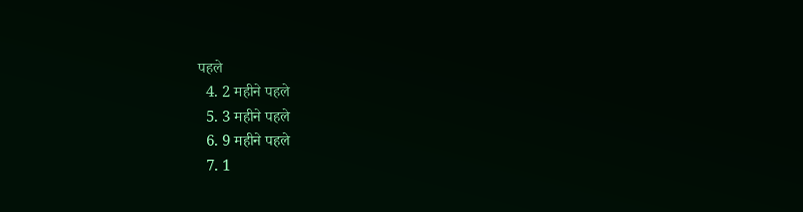पहले
  4. 2 महीने पहले
  5. 3 महीने पहले
  6. 9 महीने पहले
  7. 1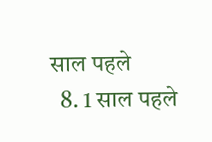साल पहले
  8. 1 साल पहले